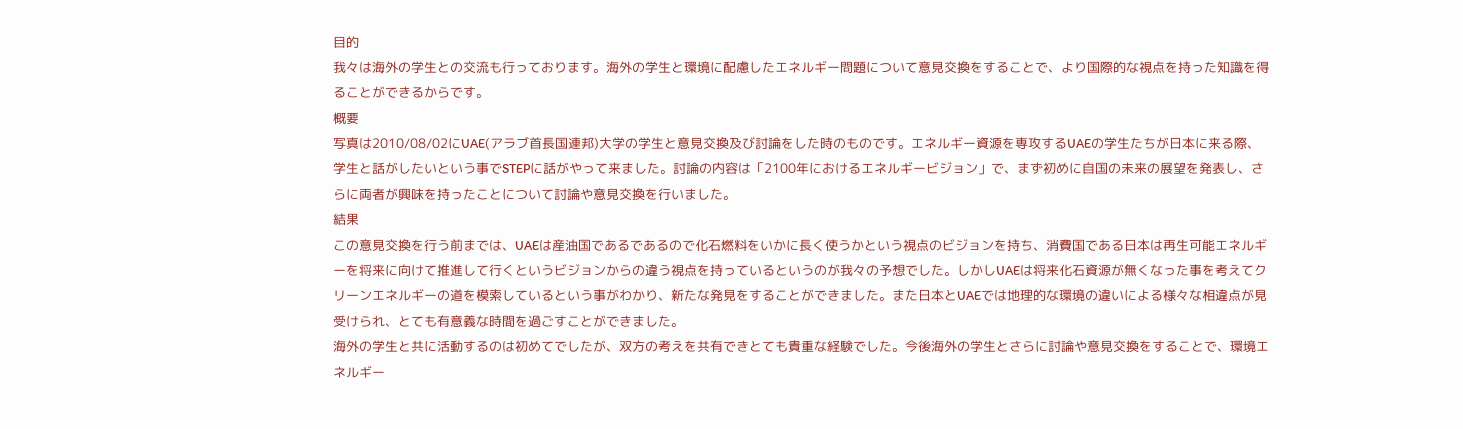目的
我々は海外の学生との交流も行っております。海外の学生と環境に配慮したエネルギー問題について意見交換をすることで、より国際的な視点を持った知識を得ることができるからです。
概要
写真は2010/08/02にUAE(アラブ首長国連邦)大学の学生と意見交換及び討論をした時のものです。エネルギー資源を専攻するUAEの学生たちが日本に来る際、学生と話がしたいという事でSTEPに話がやって来ました。討論の内容は「2100年におけるエネルギービジョン」で、まず初めに自国の未来の展望を発表し、さらに両者が興味を持ったことについて討論や意見交換を行いました。
結果
この意見交換を行う前までは、UAEは産油国であるであるので化石燃料をいかに長く使うかという視点のビジョンを持ち、消費国である日本は再生可能エネルギーを将来に向けて推進して行くというビジョンからの違う視点を持っているというのが我々の予想でした。しかしUAEは将来化石資源が無くなった事を考えてクリーンエネルギーの道を模索しているという事がわかり、新たな発見をすることができました。また日本とUAEでは地理的な環境の違いによる様々な相違点が見受けられ、とても有意義な時間を過ごすことができました。
海外の学生と共に活動するのは初めてでしたが、双方の考えを共有できとても貴重な経験でした。今後海外の学生とさらに討論や意見交換をすることで、環境エネルギー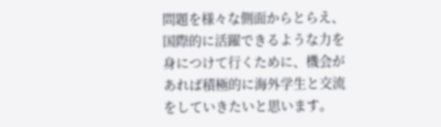問題を様々な側面からとらえ、国際的に活躍できるような力を身につけて行くために、機会があれば積極的に海外学生と交流をしていきたいと思います。